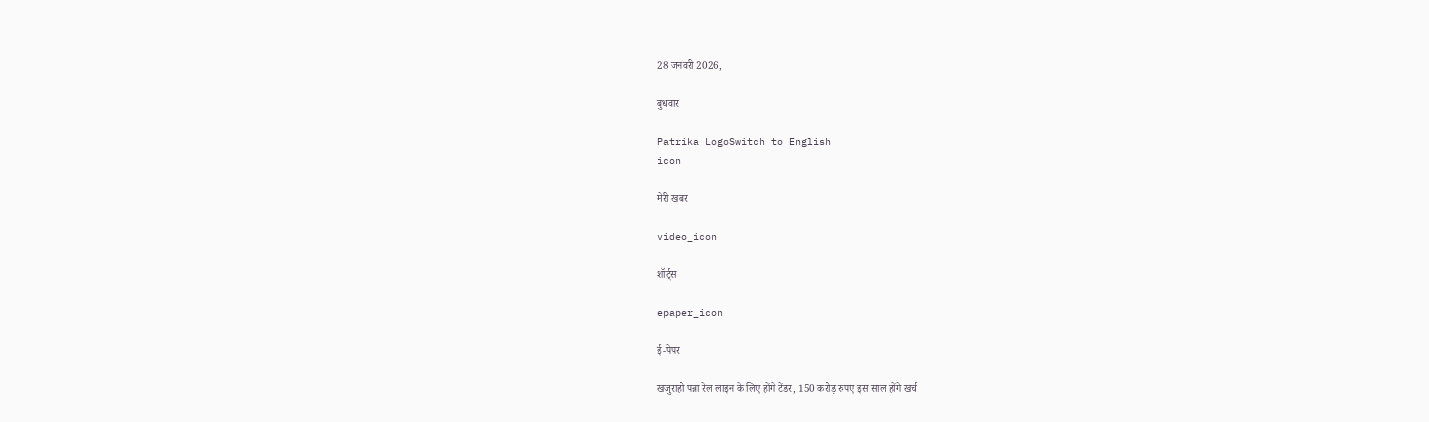28 जनवरी 2026,

बुधवार

Patrika LogoSwitch to English
icon

मेरी खबर

video_icon

शॉर्ट्स

epaper_icon

ई-पेपर

खजुराहो पन्ना रेल लाइन के लिए होंगे टेंडर, 150 करोड़ रुपए इस साल होंगे खर्च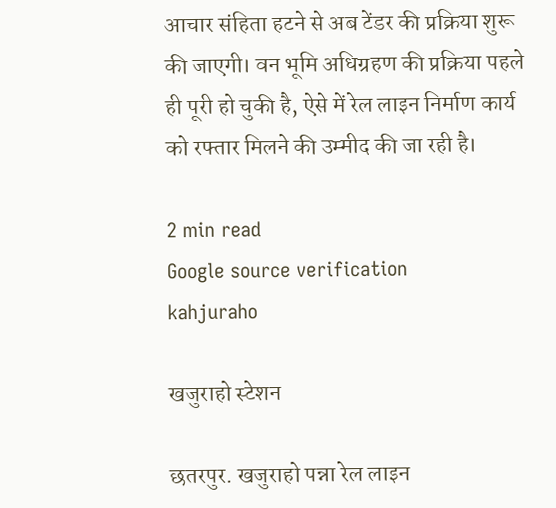आचार संहिता हटने से अब टेंडर की प्रक्रिया शुरू की जाएगी। वन भूमि अधिग्रहण की प्रक्रिया पहले ही पूरी हो चुकी है, ऐसे में रेल लाइन निर्माण कार्य को रफ्तार मिलने की उम्मीद की जा रही है।

2 min read
Google source verification
kahjuraho

खजुराहो स्टेशन

छतरपुर. खजुराहो पन्ना रेल लाइन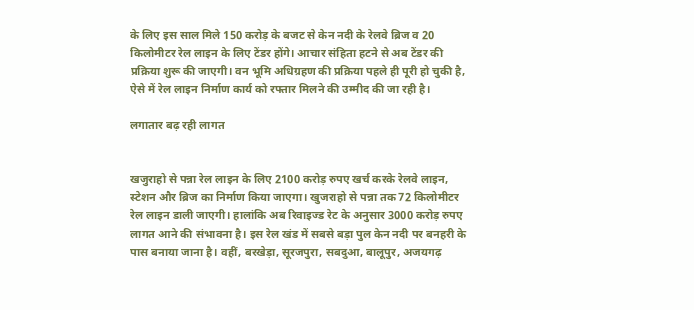के लिए इस साल मिले 150 करोड़ के बजट से केन नदी के रेलवे ब्रिज व 20 किलोमीटर रेल लाइन के लिए टेंडर होंगे। आचार संहिता हटने से अब टेंडर की प्रक्रिया शुरू की जाएगी। वन भूमि अधिग्रहण की प्रक्रिया पहले ही पूरी हो चुकी है, ऐसे में रेल लाइन निर्माण कार्य को रफ्तार मिलने की उम्मीद की जा रही है।

लगातार बढ़ रही लागत


खजुराहो से पन्ना रेल लाइन के लिए 2100 करोड़ रुपए खर्च करके रेलवे लाइन, स्टेशन और ब्रिज का निर्माण किया जाएगा। खुजराहो से पन्ना तक 72 किलोमीटर रेल लाइन डाली जाएगी। हालांकि अब रिवाइज्ड रेट के अनुसार 3000 करोड़ रुपए लागत आने की संभावना है। इस रेल खंड में सबसे बड़ा पुल केन नदी पर बनहरी के पास बनाया जाना है। वहीं, बरखेड़ा, सूरजपुरा, सबदुआ, बालूपुर, अजयगढ़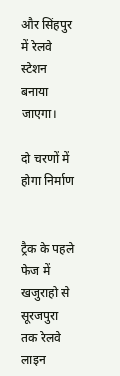और सिंहपुर में रेलवे स्टेशन बनाया जाएगा।

दो चरणों में होगा निर्माण


ट्रैक के पहले फेज में खजुराहो से सूरजपुरा तक रेलवे लाइन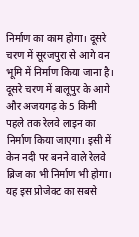निर्माण का काम होगा। दूसरे चरण में सूरजपुरा से आगे वन भूमि में निर्माण किया जाना है। दूसरे चरण में बालूपुर के आगे और अजयगढ़ के 5 किमी पहले तक रेलवे लाइन का निर्माण किया जाएगा। इसी में केन नदी पर बनने वाले रेलवे ब्रिज का भी निर्माण भी होगा। यह इस प्रोजेक्ट का सबसे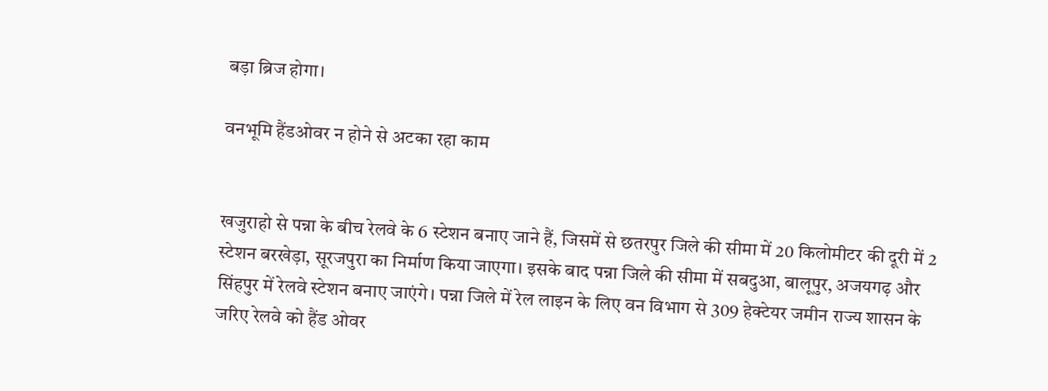बड़ा ब्रिज होगा।

वनभूमि हैंडओवर न होने से अटका रहा काम


खजुराहो से पन्ना के बीच रेलवे के 6 स्टेशन बनाए जाने हैं, जिसमें से छतरपुर जिले की सीमा में 20 किलोमीटर की दूरी में 2 स्टेशन बरखेड़ा, सूरजपुरा का निर्माण किया जाएगा। इसके बाद पन्ना जिले की सीमा में सबदुआ, बालूपुर, अजयगढ़ और सिंहपुर में रेलवे स्टेशन बनाए जाएंगे। पन्ना जिले में रेल लाइन के लिए वन विभाग से 309 हेक्टेयर जमीन राज्य शासन के जरिए रेलवे को हैंड ओवर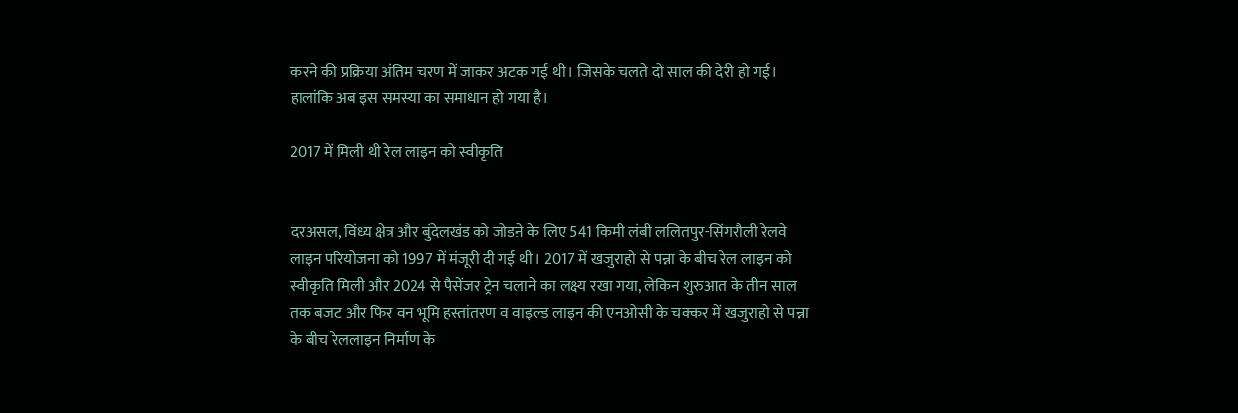करने की प्रक्रिया अंतिम चरण में जाकर अटक गई थी। जिसके चलते दो साल की देरी हो गई। हालांकि अब इस समस्या का समाधान हो गया है।

2017 में मिली थी रेल लाइन को स्वीकृति


दरअसल, विंध्य क्षेत्र और बुंदेलखंड को जोडऩे के लिए 541 किमी लंबी ललितपुर-सिंगरौली रेलवे लाइन परियोजना को 1997 में मंजूरी दी गई थी। 2017 में खजुराहो से पन्ना के बीच रेल लाइन को स्वीकृति मिली और 2024 से पैसेंजर ट्रेन चलाने का लक्ष्य रखा गया, लेकिन शुरुआत के तीन साल तक बजट और फिर वन भूमि हस्तांतरण व वाइल्ड लाइन की एनओसी के चक्कर में खजुराहो से पन्ना के बीच रेललाइन निर्माण के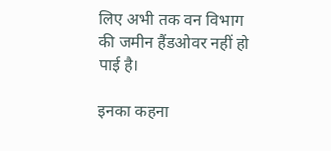लिए अभी तक वन विभाग की जमीन हैंडओवर नहीं हो पाई है।

इनका कहना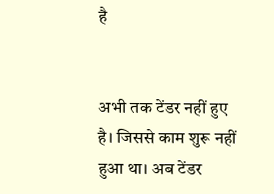है


अभी तक टेंडर नहीं हुए है। जिससे काम शुरू नहीं हुआ था। अब टेंडर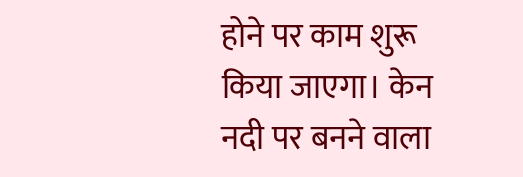होने पर काम शुरू किया जाएगा। केन नदी पर बनने वाला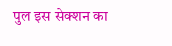पुल इस सेक्शन का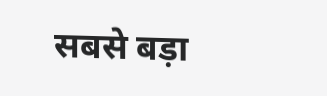सबसे बड़ा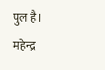पुल है।
महेन्द्र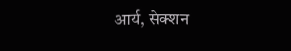आर्य, सेक्शन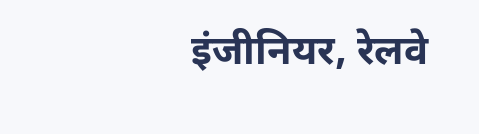इंजीनियर, रेलवे